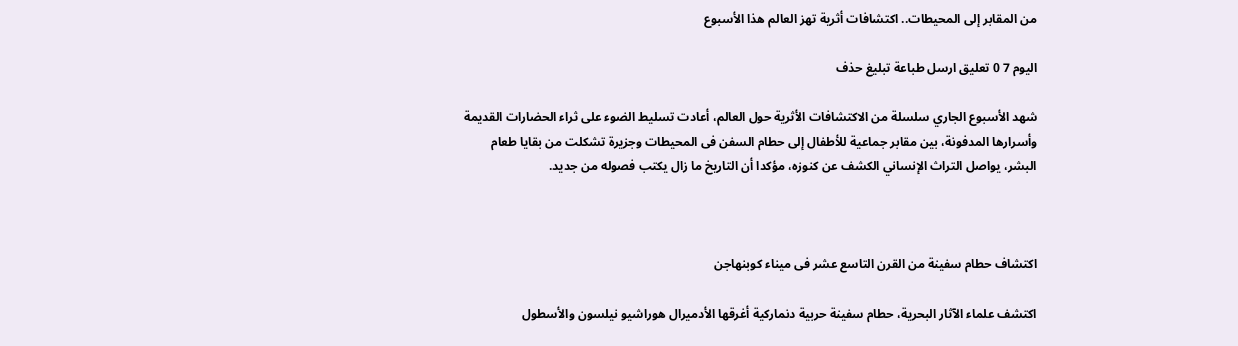من المقابر إلى المحيطات.. اكتشافات أثرية تهز العالم هذا الأسبوع

اليوم 7 0 تعليق ارسل طباعة تبليغ حذف

شهد الأسبوع الجاري سلسلة من الاكتشافات الأثرية حول العالم، أعادت تسليط الضوء على ثراء الحضارات القديمة وأسرارها المدفونة، بين مقابر جماعية للأطفال إلى حطام السفن فى المحيطات وجزيرة تشكلت من بقايا طعام البشر، يواصل التراث الإنساني الكشف عن كنوزه، مؤكدا أن التاريخ ما زال يكتب فصوله من جديد.



اكتشاف حطام سفينة من القرن التاسع عشر فى ميناء كوبنهاجن

اكتشف علماء الآثار البحرية، حطام سفينة حربية دنماركية أغرقها الأدميرال هوراشيو نيلسون والأسطول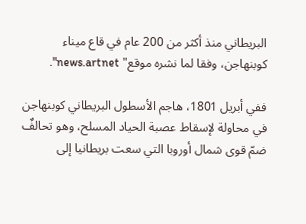البريطاني منذ أكثر من 200 عام في قاع ميناء كوبنهاجن، وفقا لما نشره موقع" news.artnet".

ففي أبريل 1801، هاجم الأسطول البريطاني كوبنهاجن في محاولة لإسقاط عصبة الحياد المسلح، وهو تحالفٌ ضمّ قوى شمال أوروبا التي سعت بريطانيا إلى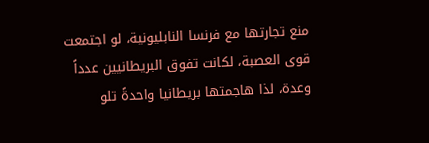منع تجارتها مع فرنسا النابليونية، لو اجتمعت قوى العصبة، لكانت تفوق البريطانيين عدداً وعدة، لذا هاجمتها بريطانيا واحدةً تلو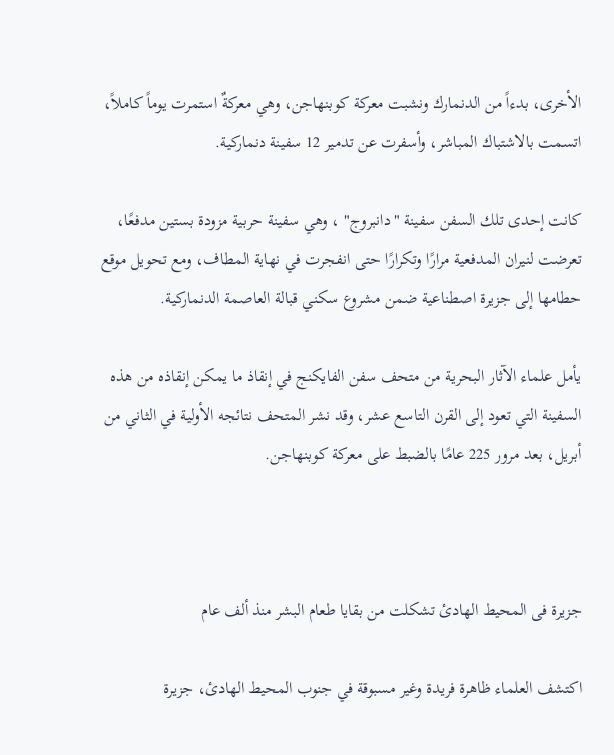الأخرى، بدءاً من الدنمارك ونشبت معركة كوبنهاجن، وهي معركةٌ استمرت يوماً كاملاً، اتسمت بالاشتباك المباشر، وأسفرت عن تدمير 12 سفينة دنماركية.

كانت إحدى تلك السفن سفينة "دانبروج" ، وهي سفينة حربية مزودة بستين مدفعًا، تعرضت لنيران المدفعية مرارًا وتكرارًا حتى انفجرت في نهاية المطاف، ومع تحويل موقع حطامها إلى جزيرة اصطناعية ضمن مشروع سكني قبالة العاصمة الدنماركية.

يأمل علماء الآثار البحرية من متحف سفن الفايكنج في إنقاذ ما يمكن إنقاذه من هذه السفينة التي تعود إلى القرن التاسع عشر، وقد نشر المتحف نتائجه الأولية في الثاني من أبريل، بعد مرور 225 عامًا بالضبط على معركة كوبنهاجن.



جزيرة فى المحيط الهادئ تشكلت من بقايا طعام البشر منذ ألف عام

اكتشف العلماء ظاهرة فريدة وغير مسبوقة في جنوب المحيط الهادئ، جزيرة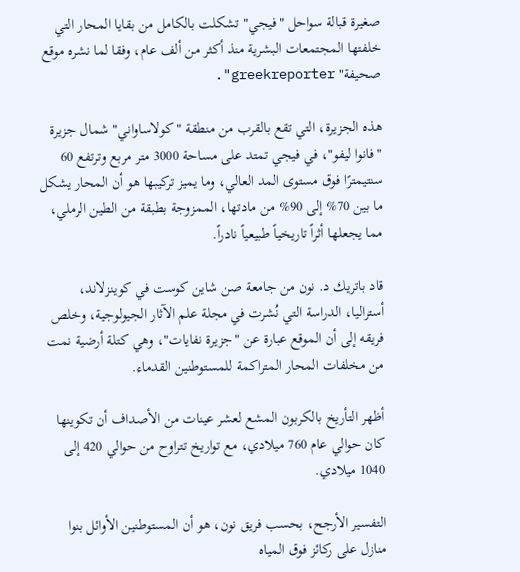صغيرة قبالة سواحل "فيجي" تشكلت بالكامل من بقايا المحار التي خلفتها المجتمعات البشرية منذ أكثر من ألف عام، وفقا لما نشره موقع صحيفة" greekreporter".

هذه الجزيرة، التي تقع بالقرب من منطقة "كولاساواني" شمال جزيرة "فانوا ليفو"، في فيجي تمتد على مساحة 3000 متر مربع وترتفع 60 سنتيمترًا فوق مستوى المد العالي، وما يميز تركيبها هو أن المحار يشكل ما بين 70% إلى 90% من مادتها، الممزوجة بطبقة من الطين الرملي، مما يجعلها أثراً تاريخياً طبيعياً نادراً.

قاد باتريك د. نون من جامعة صن شاين كوست في كوينزلاند، أستراليا، الدراسة التي نُشرت في مجلة علم الآثار الجيولوجية، وخلص فريقه إلى أن الموقع عبارة عن "جزيرة نفايات"، وهي كتلة أرضية نمت من مخلفات المحار المتراكمة للمستوطنين القدماء.

أظهر التأريخ بالكربون المشع لعشر عينات من الأصداف أن تكوينها كان حوالي عام 760 ميلادي، مع تواريخ تتراوح من حوالي 420 إلى 1040 ميلادي.

التفسير الأرجح، بحسب فريق نون، هو أن المستوطنين الأوائل بنوا منازل على ركائز فوق المياه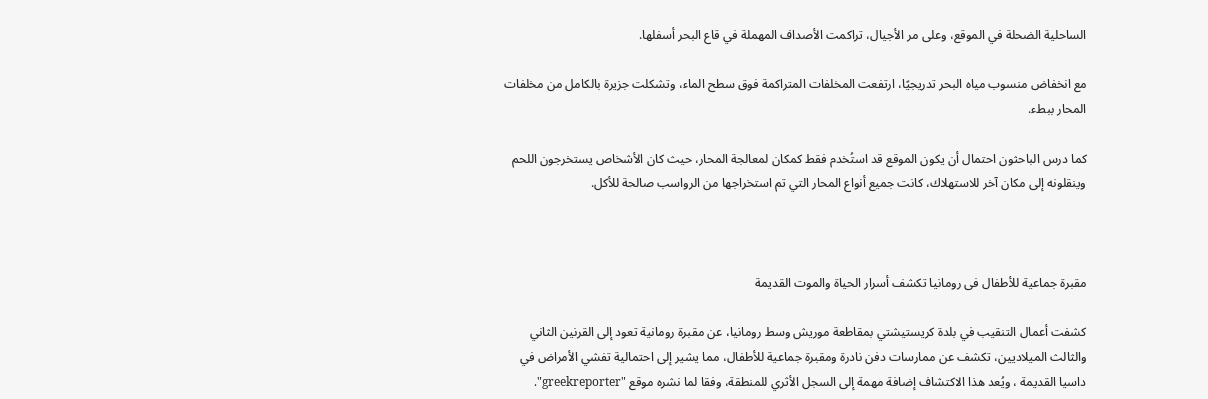الساحلية الضحلة في الموقع، وعلى مر الأجيال، تراكمت الأصداف المهملة في قاع البحر أسفلها.

مع انخفاض منسوب مياه البحر تدريجيًا، ارتفعت المخلفات المتراكمة فوق سطح الماء، وتشكلت جزيرة بالكامل من مخلفات المحار ببطء.

كما درس الباحثون احتمال أن يكون الموقع قد استُخدم فقط كمكان لمعالجة المحار، حيث كان الأشخاص يستخرجون اللحم وينقلونه إلى مكان آخر للاستهلاك، كانت جميع أنواع المحار التي تم استخراجها من الرواسب صالحة للأكل.



مقبرة جماعية للأطفال فى رومانيا تكشف أسرار الحياة والموت القديمة

كشفت أعمال التنقيب في بلدة كريستيشتي بمقاطعة موريش وسط رومانيا، عن مقبرة رومانية تعود إلى القرنين الثاني والثالث الميلاديين، تكشف عن ممارسات دفن نادرة ومقبرة جماعية للأطفال، مما يشير إلى احتمالية تفشي الأمراض في داسيا القديمة ، ويُعد هذا الاكتشاف إضافة مهمة إلى السجل الأثري للمنطقة، وفقا لما نشره موقع "greekreporter".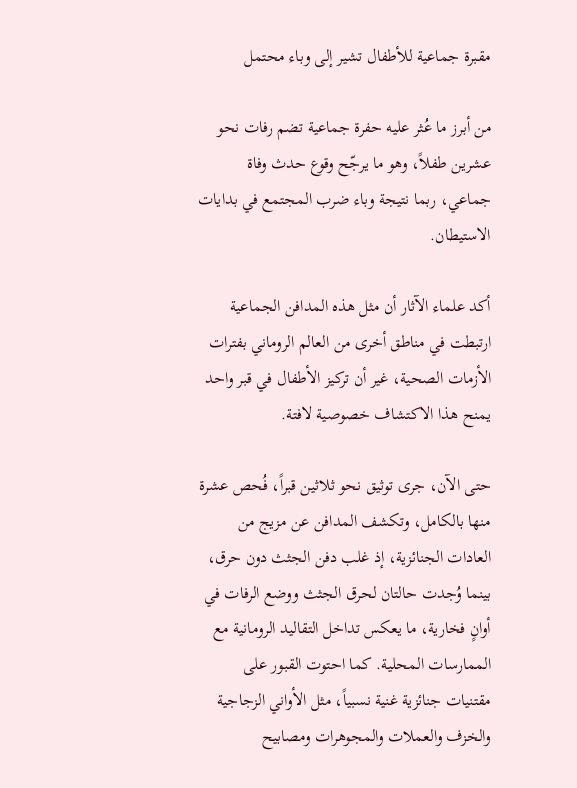مقبرة جماعية للأطفال تشير إلى وباء محتمل

من أبرز ما عُثر عليه حفرة جماعية تضم رفات نحو عشرين طفلاً، وهو ما يرجّح وقوع حدث وفاة جماعي، ربما نتيجة وباء ضرب المجتمع في بدايات الاستيطان.

أكد علماء الآثار أن مثل هذه المدافن الجماعية ارتبطت في مناطق أخرى من العالم الروماني بفترات الأزمات الصحية، غير أن تركيز الأطفال في قبر واحد يمنح هذا الاكتشاف خصوصية لافتة.

حتى الآن، جرى توثيق نحو ثلاثين قبراً، فُحص عشرة منها بالكامل، وتكشف المدافن عن مزيج من العادات الجنائزية، إذ غلب دفن الجثث دون حرق، بينما وُجدت حالتان لحرق الجثث ووضع الرفات في أوانٍ فخارية، ما يعكس تداخل التقاليد الرومانية مع الممارسات المحلية. كما احتوت القبور على مقتنيات جنائزية غنية نسبياً، مثل الأواني الزجاجية والخزف والعملات والمجوهرات ومصابيح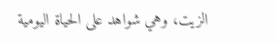الزيت، وهي شواهد على الحياة اليومية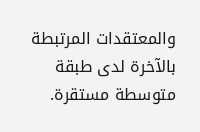والمعتقدات المرتبطة بالآخرة لدى طبقة متوسطة مستقرة.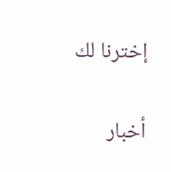إخترنا لك

أخبار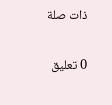ذات صلة

0 تعليق